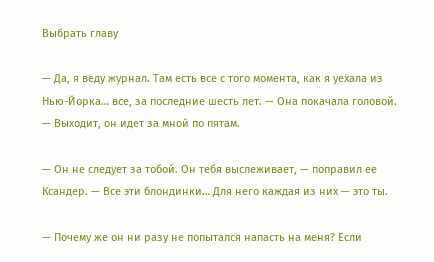Выбрать главу

— Да, я веду журнал. Там есть все с того момента, как я уехала из Нью-Йорка… все, за последние шесть лет. — Она покачала головой. — Выходит, он идет за мной по пятам.

— Он не следует за тобой. Он тебя выслеживает, — поправил ее Ксандер. — Все эти блондинки… Для него каждая из них — это ты.

— Почему же он ни разу не попытался напасть на меня? Если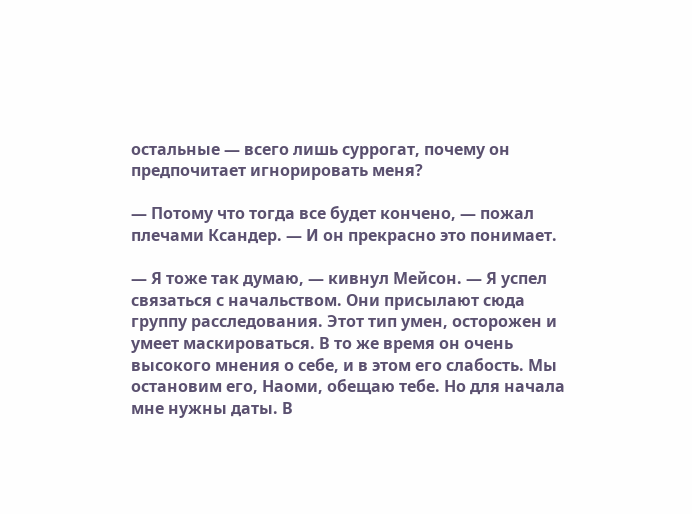остальные — всего лишь суррогат, почему он предпочитает игнорировать меня?

— Потому что тогда все будет кончено, — пожал плечами Ксандер. — И он прекрасно это понимает.

— Я тоже так думаю, — кивнул Мейсон. — Я успел связаться с начальством. Они присылают сюда группу расследования. Этот тип умен, осторожен и умеет маскироваться. В то же время он очень высокого мнения о себе, и в этом его слабость. Мы остановим его, Наоми, обещаю тебе. Но для начала мне нужны даты. В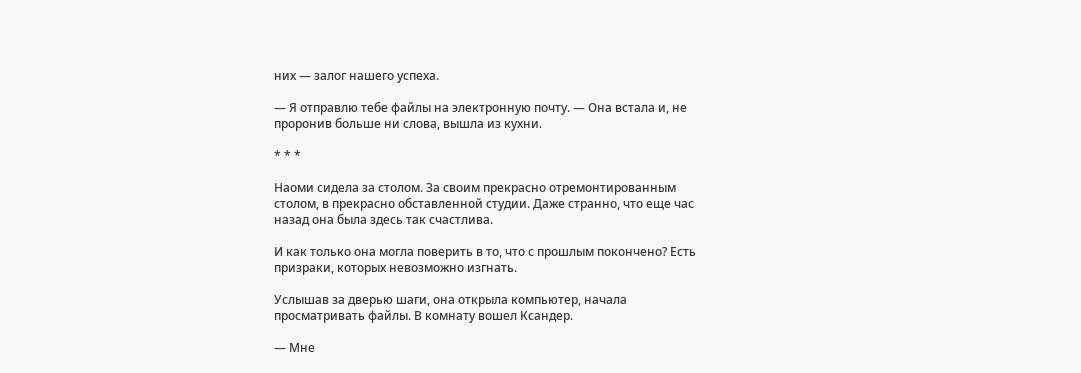них — залог нашего успеха.

— Я отправлю тебе файлы на электронную почту. — Она встала и, не проронив больше ни слова, вышла из кухни.

* * *

Наоми сидела за столом. За своим прекрасно отремонтированным столом, в прекрасно обставленной студии. Даже странно, что еще час назад она была здесь так счастлива.

И как только она могла поверить в то, что с прошлым покончено? Есть призраки, которых невозможно изгнать.

Услышав за дверью шаги, она открыла компьютер, начала просматривать файлы. В комнату вошел Ксандер.

— Мне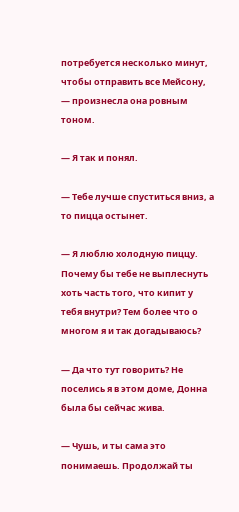потребуется несколько минут, чтобы отправить все Мейсону, — произнесла она ровным тоном.

— Я так и понял.

— Тебе лучше спуститься вниз, а то пицца остынет.

— Я люблю холодную пиццу. Почему бы тебе не выплеснуть хоть часть того, что кипит у тебя внутри? Тем более что о многом я и так догадываюсь?

— Да что тут говорить? Не поселись я в этом доме, Донна была бы сейчас жива.

— Чушь, и ты сама это понимаешь. Продолжай ты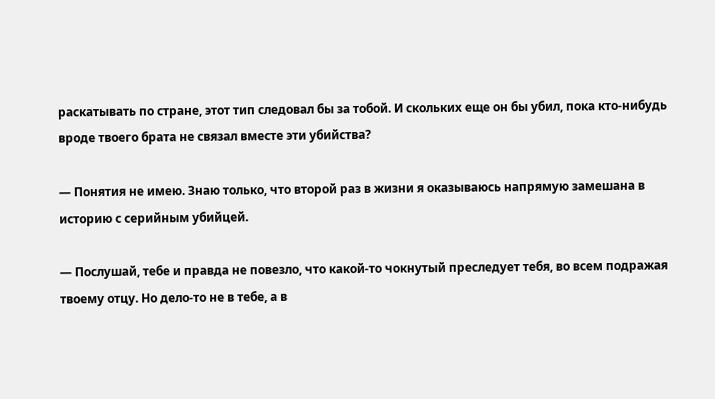раскатывать по стране, этот тип следовал бы за тобой. И скольких еще он бы убил, пока кто-нибудь вроде твоего брата не связал вместе эти убийства?

— Понятия не имею. Знаю только, что второй раз в жизни я оказываюсь напрямую замешана в историю с серийным убийцей.

— Послушай, тебе и правда не повезло, что какой-то чокнутый преследует тебя, во всем подражая твоему отцу. Но дело-то не в тебе, а в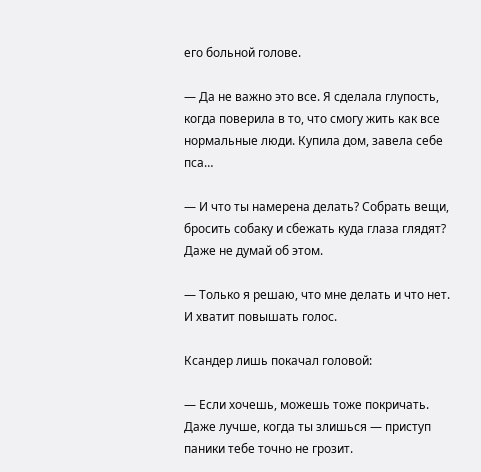его больной голове.

— Да не важно это все. Я сделала глупость, когда поверила в то, что смогу жить как все нормальные люди. Купила дом, завела себе пса…

— И что ты намерена делать? Собрать вещи, бросить собаку и сбежать куда глаза глядят? Даже не думай об этом.

— Только я решаю, что мне делать и что нет. И хватит повышать голос.

Ксандер лишь покачал головой:

— Если хочешь, можешь тоже покричать. Даже лучше, когда ты злишься — приступ паники тебе точно не грозит.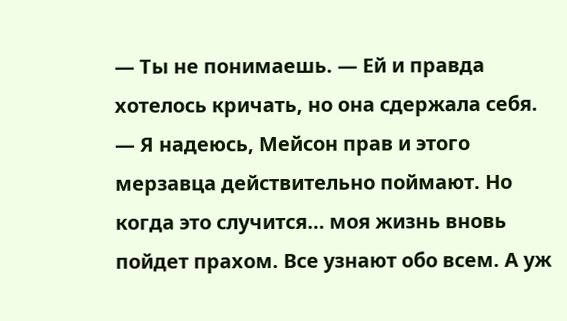— Ты не понимаешь. — Ей и правда хотелось кричать, но она сдержала себя. — Я надеюсь, Мейсон прав и этого мерзавца действительно поймают. Но когда это случится… моя жизнь вновь пойдет прахом. Все узнают обо всем. А уж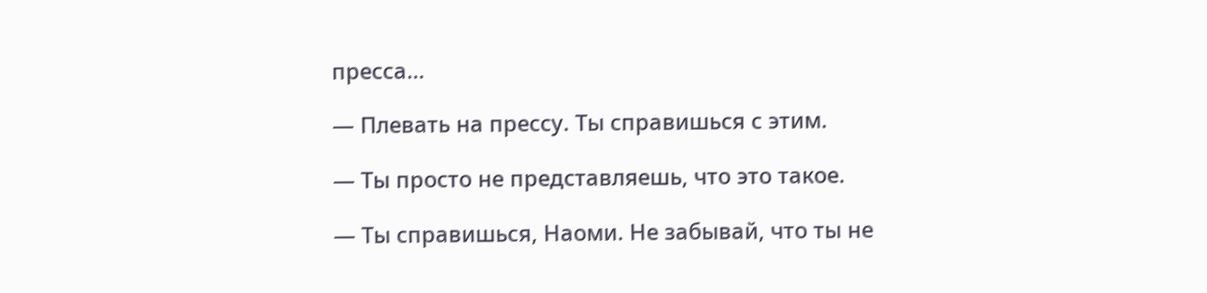пресса…

— Плевать на прессу. Ты справишься с этим.

— Ты просто не представляешь, что это такое.

— Ты справишься, Наоми. Не забывай, что ты не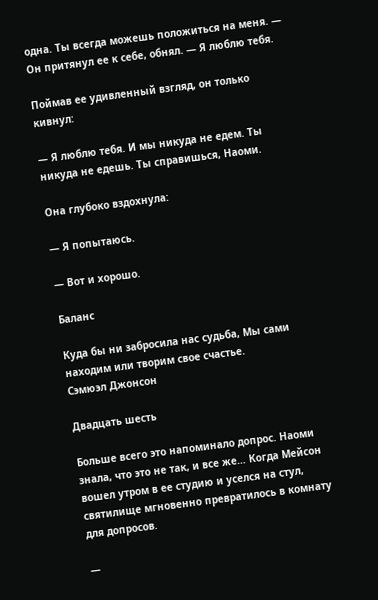одна. Ты всегда можешь положиться на меня. — Он притянул ее к себе, обнял. — Я люблю тебя.

Поймав ее удивленный взгляд, он только кивнул:

— Я люблю тебя. И мы никуда не едем. Ты никуда не едешь. Ты справишься, Наоми.

Она глубоко вздохнула:

— Я попытаюсь.

— Вот и хорошо.

Баланс

Куда бы ни забросила нас судьба, Мы сами находим или творим свое счастье.
Сэмюэл Джонсон

Двадцать шесть

Больше всего это напоминало допрос. Наоми знала, что это не так, и все же… Когда Мейсон вошел утром в ее студию и уселся на стул, святилище мгновенно превратилось в комнату для допросов.

—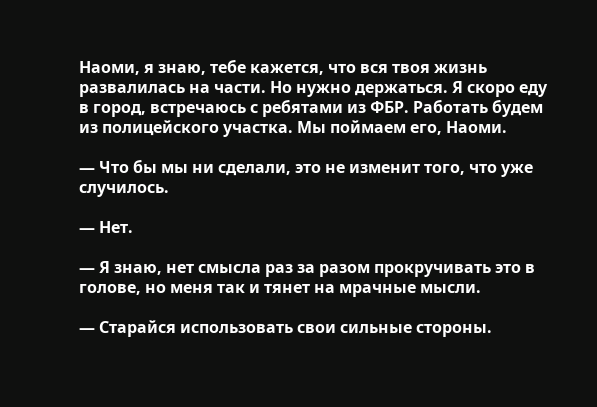Наоми, я знаю, тебе кажется, что вся твоя жизнь развалилась на части. Но нужно держаться. Я скоро еду в город, встречаюсь с ребятами из ФБР. Работать будем из полицейского участка. Мы поймаем его, Наоми.

— Что бы мы ни сделали, это не изменит того, что уже случилось.

— Нет.

— Я знаю, нет смысла раз за разом прокручивать это в голове, но меня так и тянет на мрачные мысли.

— Старайся использовать свои сильные стороны.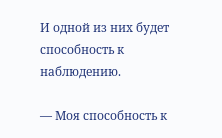И одной из них будет способность к наблюдению.

— Моя способность к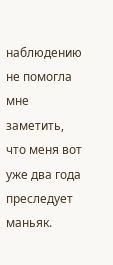наблюдению не помогла мне заметить, что меня вот уже два года преследует маньяк.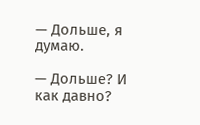— Дольше, я думаю.

— Дольше? И как давно?